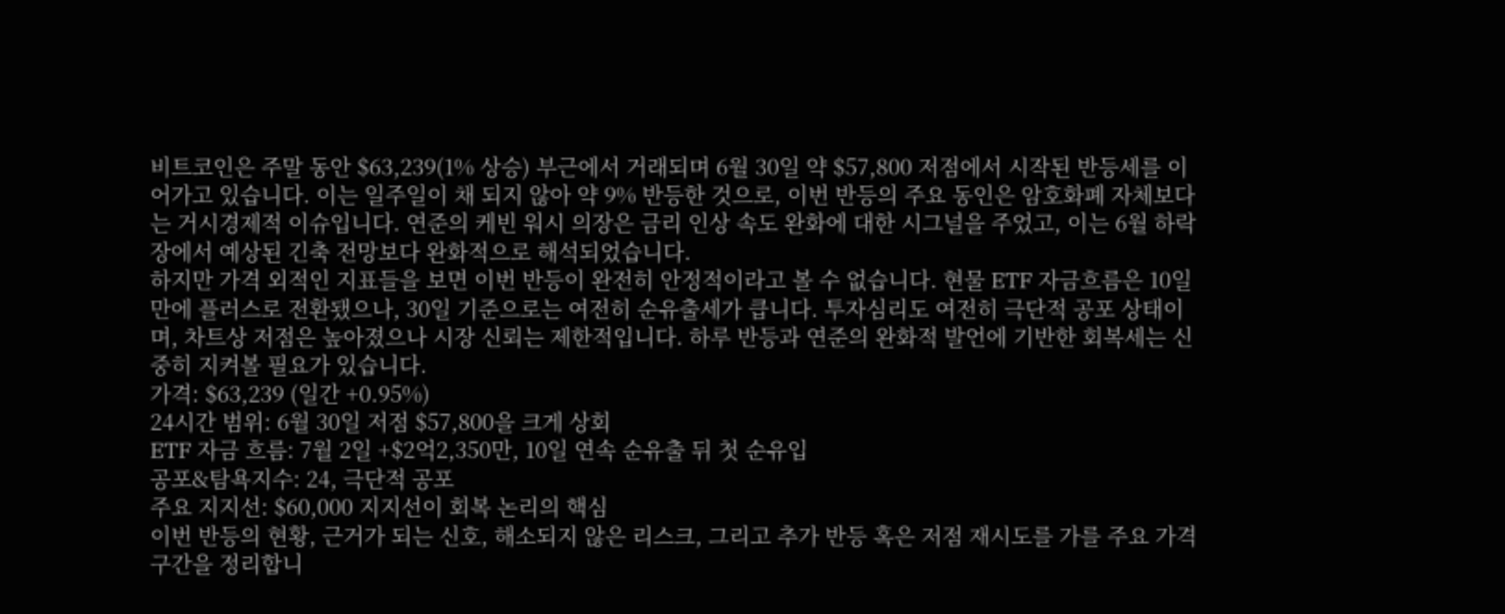비트코인은 주말 동안 $63,239(1% 상승) 부근에서 거래되며 6월 30일 약 $57,800 저점에서 시작된 반등세를 이어가고 있습니다. 이는 일주일이 채 되지 않아 약 9% 반등한 것으로, 이번 반등의 주요 동인은 암호화폐 자체보다는 거시경제적 이슈입니다. 연준의 케빈 워시 의장은 금리 인상 속도 완화에 대한 시그널을 주었고, 이는 6월 하락장에서 예상된 긴축 전망보다 완화적으로 해석되었습니다.
하지만 가격 외적인 지표들을 보면 이번 반등이 완전히 안정적이라고 볼 수 없습니다. 현물 ETF 자금흐름은 10일 만에 플러스로 전환됐으나, 30일 기준으로는 여전히 순유출세가 큽니다. 투자심리도 여전히 극단적 공포 상태이며, 차트상 저점은 높아졌으나 시장 신뢰는 제한적입니다. 하루 반등과 연준의 완화적 발언에 기반한 회복세는 신중히 지켜볼 필요가 있습니다.
가격: $63,239 (일간 +0.95%)
24시간 범위: 6월 30일 저점 $57,800을 크게 상회
ETF 자금 흐름: 7월 2일 +$2억2,350만, 10일 연속 순유출 뒤 첫 순유입
공포&탐욕지수: 24, 극단적 공포
주요 지지선: $60,000 지지선이 회복 논리의 핵심
이번 반등의 현황, 근거가 되는 신호, 해소되지 않은 리스크, 그리고 추가 반등 혹은 저점 재시도를 가를 주요 가격 구간을 정리합니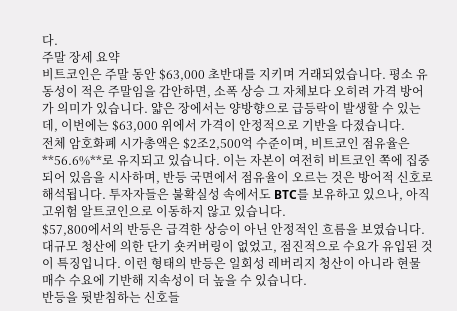다.
주말 장세 요약
비트코인은 주말 동안 $63,000 초반대를 지키며 거래되었습니다. 평소 유동성이 적은 주말임을 감안하면, 소폭 상승 그 자체보다 오히려 가격 방어가 의미가 있습니다. 얇은 장에서는 양방향으로 급등락이 발생할 수 있는데, 이번에는 $63,000 위에서 가격이 안정적으로 기반을 다졌습니다.
전체 암호화폐 시가총액은 $2조2,500억 수준이며, 비트코인 점유율은 **56.6%**로 유지되고 있습니다. 이는 자본이 여전히 비트코인 쪽에 집중되어 있음을 시사하며, 반등 국면에서 점유율이 오르는 것은 방어적 신호로 해석됩니다. 투자자들은 불확실성 속에서도 BTC를 보유하고 있으나, 아직 고위험 알트코인으로 이동하지 않고 있습니다.
$57,800에서의 반등은 급격한 상승이 아닌 안정적인 흐름을 보였습니다. 대규모 청산에 의한 단기 숏커버링이 없었고, 점진적으로 수요가 유입된 것이 특징입니다. 이런 형태의 반등은 일회성 레버리지 청산이 아니라 현물 매수 수요에 기반해 지속성이 더 높을 수 있습니다.
반등을 뒷받침하는 신호들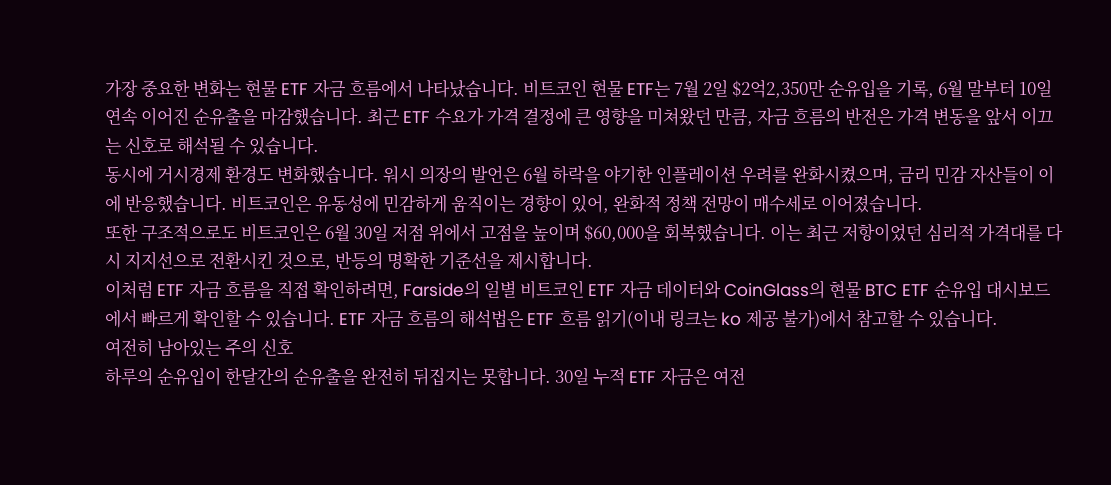가장 중요한 변화는 현물 ETF 자금 흐름에서 나타났습니다. 비트코인 현물 ETF는 7월 2일 $2억2,350만 순유입을 기록, 6월 말부터 10일 연속 이어진 순유출을 마감했습니다. 최근 ETF 수요가 가격 결정에 큰 영향을 미쳐왔던 만큼, 자금 흐름의 반전은 가격 변동을 앞서 이끄는 신호로 해석될 수 있습니다.
동시에 거시경제 환경도 변화했습니다. 워시 의장의 발언은 6월 하락을 야기한 인플레이션 우려를 완화시켰으며, 금리 민감 자산들이 이에 반응했습니다. 비트코인은 유동성에 민감하게 움직이는 경향이 있어, 완화적 정책 전망이 매수세로 이어졌습니다.
또한 구조적으로도 비트코인은 6월 30일 저점 위에서 고점을 높이며 $60,000을 회복했습니다. 이는 최근 저항이었던 심리적 가격대를 다시 지지선으로 전환시킨 것으로, 반등의 명확한 기준선을 제시합니다.
이처럼 ETF 자금 흐름을 직접 확인하려면, Farside의 일별 비트코인 ETF 자금 데이터와 CoinGlass의 현물 BTC ETF 순유입 대시보드에서 빠르게 확인할 수 있습니다. ETF 자금 흐름의 해석법은 ETF 흐름 읽기(이내 링크는 ko 제공 불가)에서 참고할 수 있습니다.
여전히 남아있는 주의 신호
하루의 순유입이 한달간의 순유출을 완전히 뒤집지는 못합니다. 30일 누적 ETF 자금은 여전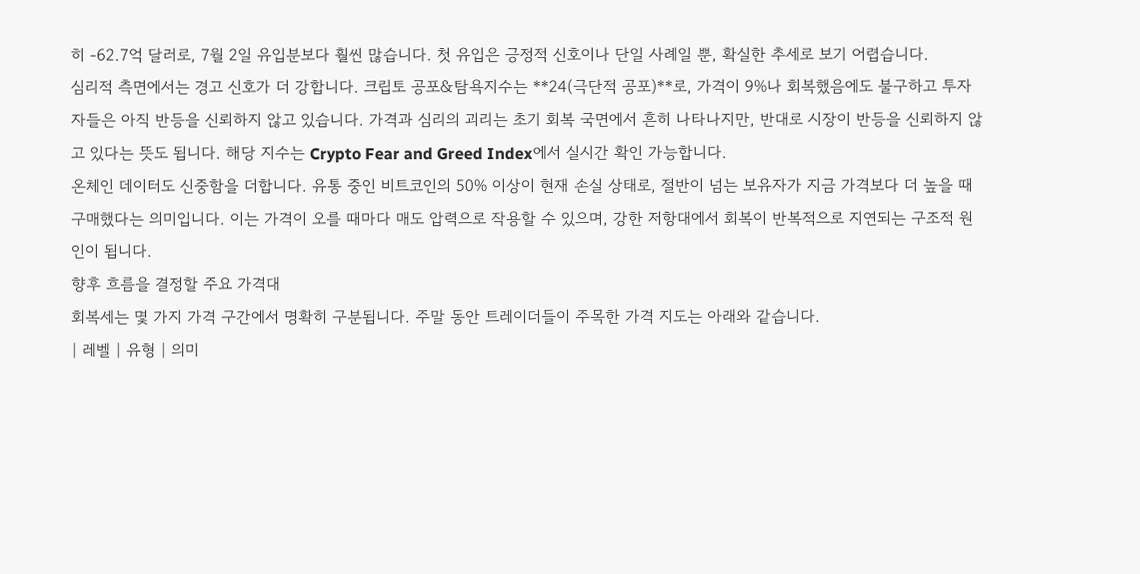히 -62.7억 달러로, 7월 2일 유입분보다 훨씬 많습니다. 첫 유입은 긍정적 신호이나 단일 사례일 뿐, 확실한 추세로 보기 어렵습니다.
심리적 측면에서는 경고 신호가 더 강합니다. 크립토 공포&탐욕지수는 **24(극단적 공포)**로, 가격이 9%나 회복했음에도 불구하고 투자자들은 아직 반등을 신뢰하지 않고 있습니다. 가격과 심리의 괴리는 초기 회복 국면에서 흔히 나타나지만, 반대로 시장이 반등을 신뢰하지 않고 있다는 뜻도 됩니다. 해당 지수는 Crypto Fear and Greed Index에서 실시간 확인 가능합니다.
온체인 데이터도 신중함을 더합니다. 유통 중인 비트코인의 50% 이상이 현재 손실 상태로, 절반이 넘는 보유자가 지금 가격보다 더 높을 때 구매했다는 의미입니다. 이는 가격이 오를 때마다 매도 압력으로 작용할 수 있으며, 강한 저항대에서 회복이 반복적으로 지연되는 구조적 원인이 됩니다.
향후 흐름을 결정할 주요 가격대
회복세는 몇 가지 가격 구간에서 명확히 구분됩니다. 주말 동안 트레이더들이 주목한 가격 지도는 아래와 같습니다.
| 레벨 | 유형 | 의미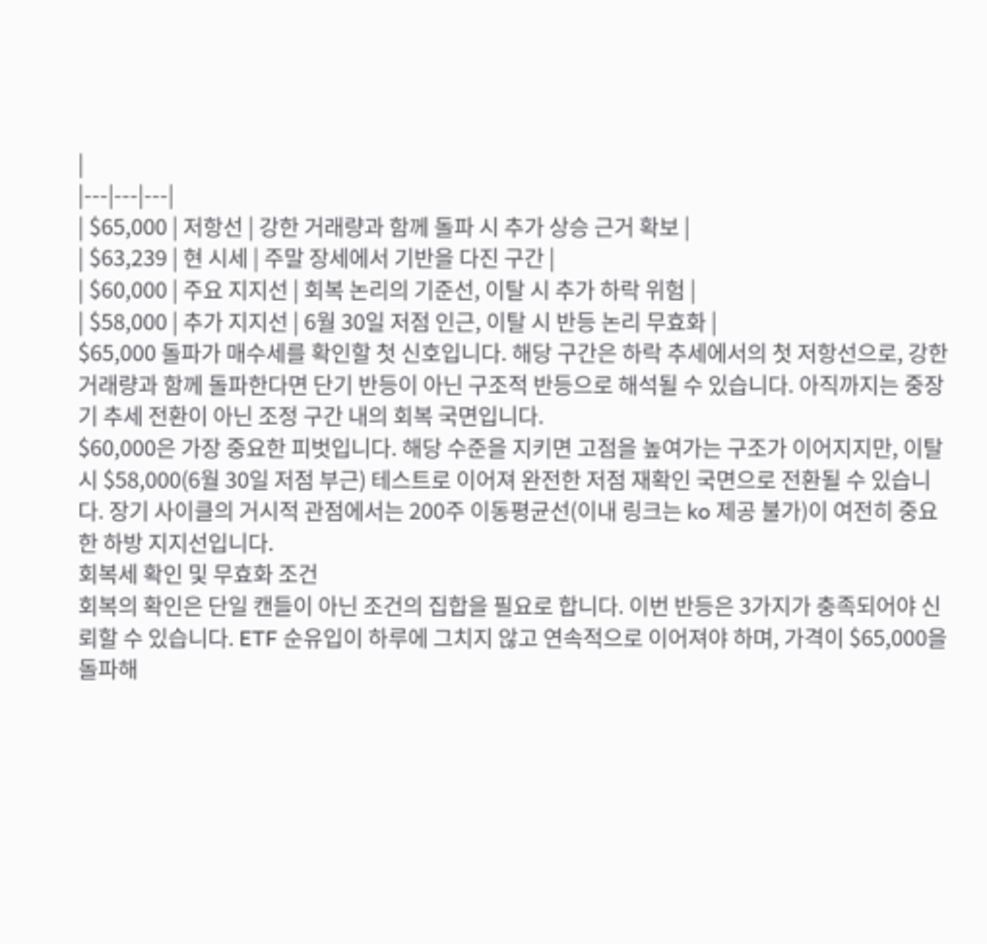|
|---|---|---|
| $65,000 | 저항선 | 강한 거래량과 함께 돌파 시 추가 상승 근거 확보 |
| $63,239 | 현 시세 | 주말 장세에서 기반을 다진 구간 |
| $60,000 | 주요 지지선 | 회복 논리의 기준선, 이탈 시 추가 하락 위험 |
| $58,000 | 추가 지지선 | 6월 30일 저점 인근, 이탈 시 반등 논리 무효화 |
$65,000 돌파가 매수세를 확인할 첫 신호입니다. 해당 구간은 하락 추세에서의 첫 저항선으로, 강한 거래량과 함께 돌파한다면 단기 반등이 아닌 구조적 반등으로 해석될 수 있습니다. 아직까지는 중장기 추세 전환이 아닌 조정 구간 내의 회복 국면입니다.
$60,000은 가장 중요한 피벗입니다. 해당 수준을 지키면 고점을 높여가는 구조가 이어지지만, 이탈 시 $58,000(6월 30일 저점 부근) 테스트로 이어져 완전한 저점 재확인 국면으로 전환될 수 있습니다. 장기 사이클의 거시적 관점에서는 200주 이동평균선(이내 링크는 ko 제공 불가)이 여전히 중요한 하방 지지선입니다.
회복세 확인 및 무효화 조건
회복의 확인은 단일 캔들이 아닌 조건의 집합을 필요로 합니다. 이번 반등은 3가지가 충족되어야 신뢰할 수 있습니다. ETF 순유입이 하루에 그치지 않고 연속적으로 이어져야 하며, 가격이 $65,000을 돌파해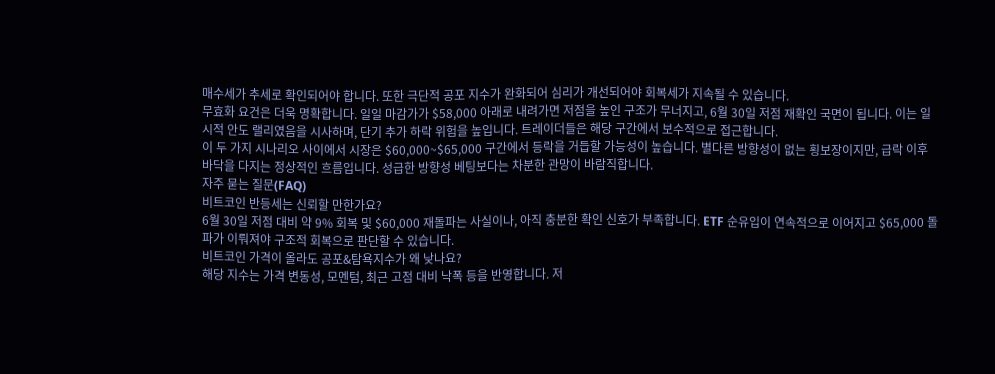매수세가 추세로 확인되어야 합니다. 또한 극단적 공포 지수가 완화되어 심리가 개선되어야 회복세가 지속될 수 있습니다.
무효화 요건은 더욱 명확합니다. 일일 마감가가 $58,000 아래로 내려가면 저점을 높인 구조가 무너지고, 6월 30일 저점 재확인 국면이 됩니다. 이는 일시적 안도 랠리였음을 시사하며, 단기 추가 하락 위험을 높입니다. 트레이더들은 해당 구간에서 보수적으로 접근합니다.
이 두 가지 시나리오 사이에서 시장은 $60,000~$65,000 구간에서 등락을 거듭할 가능성이 높습니다. 별다른 방향성이 없는 횡보장이지만, 급락 이후 바닥을 다지는 정상적인 흐름입니다. 성급한 방향성 베팅보다는 차분한 관망이 바람직합니다.
자주 묻는 질문(FAQ)
비트코인 반등세는 신뢰할 만한가요?
6월 30일 저점 대비 약 9% 회복 및 $60,000 재돌파는 사실이나, 아직 충분한 확인 신호가 부족합니다. ETF 순유입이 연속적으로 이어지고 $65,000 돌파가 이뤄져야 구조적 회복으로 판단할 수 있습니다.
비트코인 가격이 올라도 공포&탐욕지수가 왜 낮나요?
해당 지수는 가격 변동성, 모멘텀, 최근 고점 대비 낙폭 등을 반영합니다. 저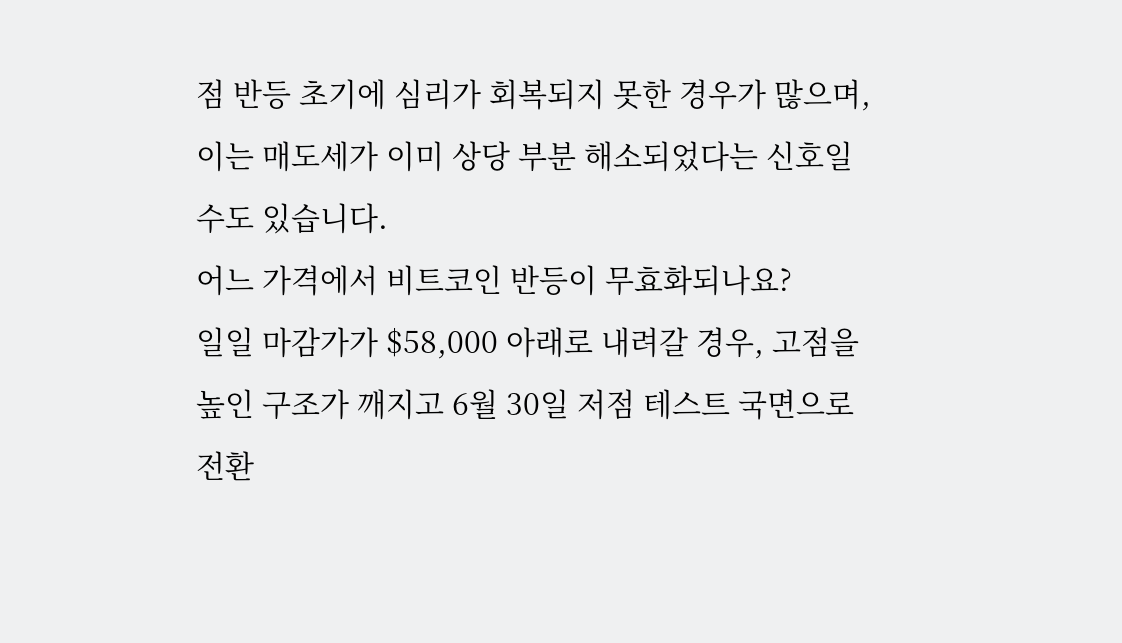점 반등 초기에 심리가 회복되지 못한 경우가 많으며, 이는 매도세가 이미 상당 부분 해소되었다는 신호일 수도 있습니다.
어느 가격에서 비트코인 반등이 무효화되나요?
일일 마감가가 $58,000 아래로 내려갈 경우, 고점을 높인 구조가 깨지고 6월 30일 저점 테스트 국면으로 전환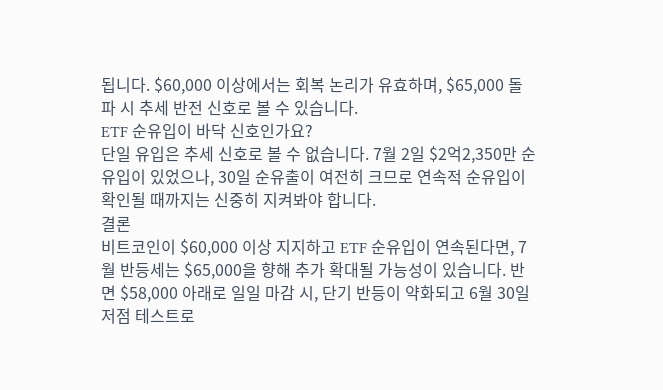됩니다. $60,000 이상에서는 회복 논리가 유효하며, $65,000 돌파 시 추세 반전 신호로 볼 수 있습니다.
ETF 순유입이 바닥 신호인가요?
단일 유입은 추세 신호로 볼 수 없습니다. 7월 2일 $2억2,350만 순유입이 있었으나, 30일 순유출이 여전히 크므로 연속적 순유입이 확인될 때까지는 신중히 지켜봐야 합니다.
결론
비트코인이 $60,000 이상 지지하고 ETF 순유입이 연속된다면, 7월 반등세는 $65,000을 향해 추가 확대될 가능성이 있습니다. 반면 $58,000 아래로 일일 마감 시, 단기 반등이 약화되고 6월 30일 저점 테스트로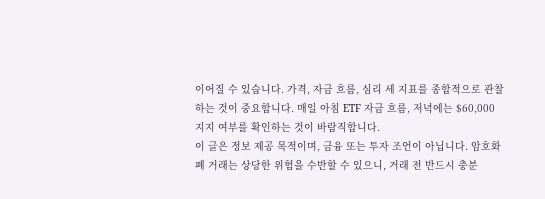이어질 수 있습니다. 가격, 자금 흐름, 심리 세 지표를 종합적으로 관찰하는 것이 중요합니다. 매일 아침 ETF 자금 흐름, 저녁에는 $60,000 지지 여부를 확인하는 것이 바람직합니다.
이 글은 정보 제공 목적이며, 금융 또는 투자 조언이 아닙니다. 암호화폐 거래는 상당한 위험을 수반할 수 있으니, 거래 전 반드시 충분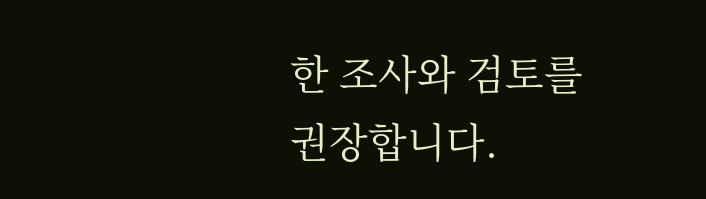한 조사와 검토를 권장합니다.